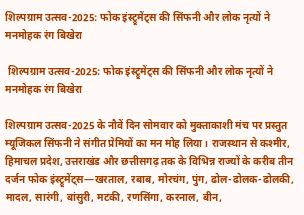शिल्पग्राम उत्सव-2025: फोक इंस्ट्रूमेंट्स की सिंफनी और लोक नृत्यों ने मनमोहक रंग बिखेरा

 शिल्पग्राम उत्सव-2025: फोक इंस्ट्रूमेंट्स की सिंफनी और लोक नृत्यों ने मनमोहक रंग बिखेरा

शिल्पग्राम उत्सव-2025 के नौवें दिन सोमवार को मुक्ताकाशी मंच पर प्रस्तुत म्यूजिकल सिंफनी ने संगीत प्रेमियों का मन मोह लिया। राजस्थान से कश्मीर, हिमाचल प्रदेश, उत्तराखंड और छत्तीसगढ़ तक के विभिन्न राज्यों के करीब तीन दर्जन फोक इंस्ट्रूमेंट्स—खरताल, रबाब, मोरचंग, पुंग, ढोल-ढोलक-ढोलकी, मादल, सारंगी, बांसुरी, मटकी, रणसिंगा, करनाल, बीन,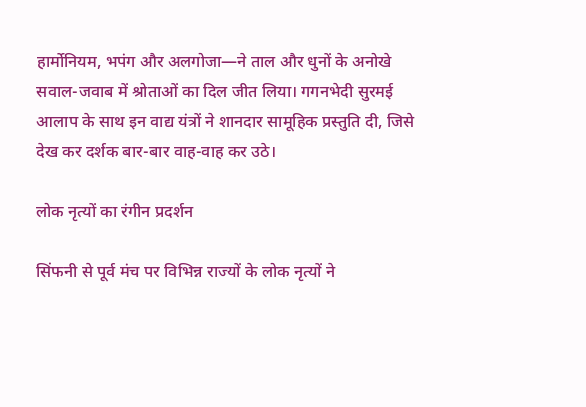हार्मोनियम, भपंग और अलगोजा—ने ताल और धुनों के अनोखे सवाल-जवाब में श्रोताओं का दिल जीत लिया। गगनभेदी सुरमई आलाप के साथ इन वाद्य यंत्रों ने शानदार सामूहिक प्रस्तुति दी, जिसे देख कर दर्शक बार-बार वाह-वाह कर उठे।

लोक नृत्यों का रंगीन प्रदर्शन

सिंफनी से पूर्व मंच पर विभिन्न राज्यों के लोक नृत्यों ने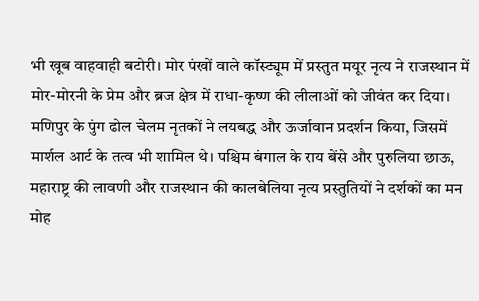भी खूब वाहवाही बटोरी। मोर पंखों वाले कॉस्ट्यूम में प्रस्तुत मयूर नृत्य ने राजस्थान में मोर-मोरनी के प्रेम और ब्रज क्षेत्र में राधा-कृष्ण की लीलाओं को जीवंत कर दिया। मणिपुर के पुंग ढोल चेलम नृतकों ने लयबद्ध और ऊर्जावान प्रदर्शन किया, जिसमें मार्शल आर्ट के तत्व भी शामिल थे। पश्चिम बंगाल के राय बेंसे और पुरुलिया छाऊ, महाराष्ट्र की लावणी और राजस्थान की कालबेलिया नृत्य प्रस्तुतियों ने दर्शकों का मन मोह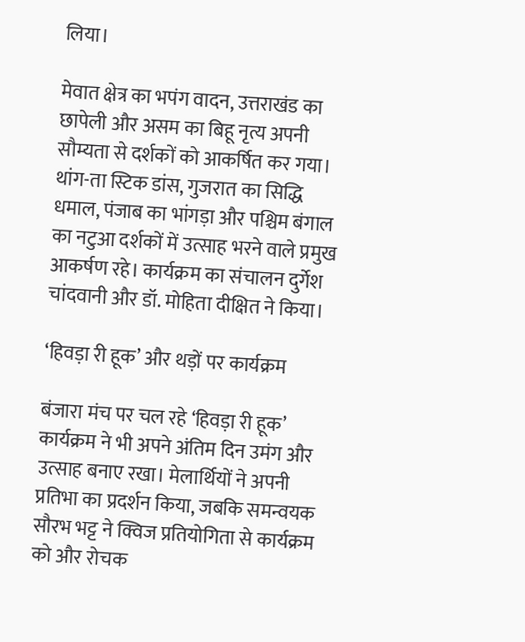लिया।

मेवात क्षेत्र का भपंग वादन, उत्तराखंड का छापेली और असम का बिहू नृत्य अपनी सौम्यता से दर्शकों को आकर्षित कर गया। थांग-ता स्टिक डांस, गुजरात का सिद्धि धमाल, पंजाब का भांगड़ा और पश्चिम बंगाल का नटुआ दर्शकों में उत्साह भरने वाले प्रमुख आकर्षण रहे। कार्यक्रम का संचालन दुर्गेश चांदवानी और डॉ. मोहिता दीक्षित ने किया।

‘हिवड़ा री हूक’ और थड़ों पर कार्यक्रम

बंजारा मंच पर चल रहे ‘हिवड़ा री हूक’ कार्यक्रम ने भी अपने अंतिम दिन उमंग और उत्साह बनाए रखा। मेलार्थियों ने अपनी प्रतिभा का प्रदर्शन किया, जबकि समन्वयक सौरभ भट्ट ने क्विज प्रतियोगिता से कार्यक्रम को और रोचक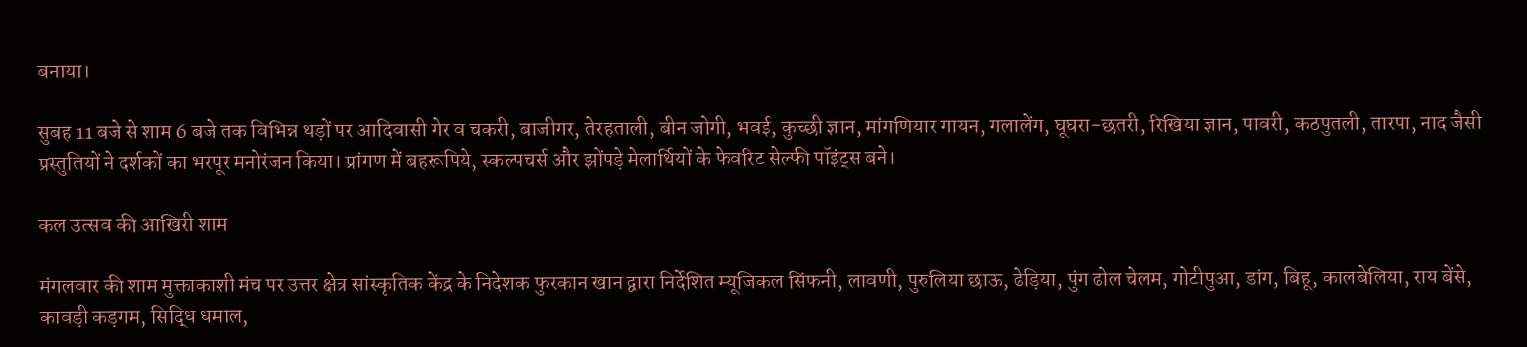बनाया।

सुबह 11 बजे से शाम 6 बजे तक विभिन्न थड़ों पर आदिवासी गेर व चकरी, बाजीगर, तेरहताली, बीन जोगी, भवई, कुच्छी ज्ञान, मांगणियार गायन, गलालेंग, घूघरा-छतरी, रिखिया ज्ञान, पावरी, कठपुतली, तारपा, नाद जैसी प्रस्तुतियों ने दर्शकों का भरपूर मनोरंजन किया। प्रांगण में बहरूपिये, स्कल्पचर्स और झोंपड़े मेलार्थियों के फेवरिट सेल्फी पॉइंट्स बने।

कल उत्सव की आखिरी शाम

मंगलवार की शाम मुक्ताकाशी मंच पर उत्तर क्षेत्र सांस्कृतिक केंद्र के निदेशक फुरकान खान द्वारा निर्देशित म्यूजिकल सिंफनी, लावणी, पुरुलिया छाऊ, ढेड़िया, पुंग ढोल चेलम, गोटीपुआ, डांग, बिहू, कालबेलिया, राय बेंसे, कावड़ी कड़गम, सिद्धि धमाल,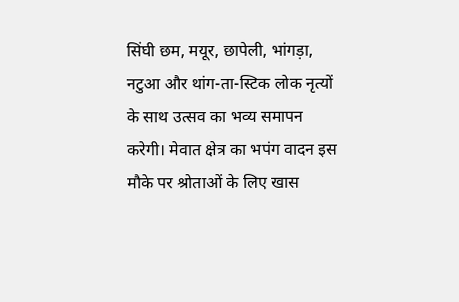सिंघी छम, मयूर, छापेली, भांगड़ा, नटुआ और थांग-ता-स्टिक लोक नृत्यों के साथ उत्सव का भव्य समापन करेगी। मेवात क्षेत्र का भपंग वादन इस मौके पर श्रोताओं के लिए खास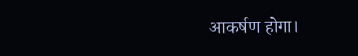आकर्षण होगा।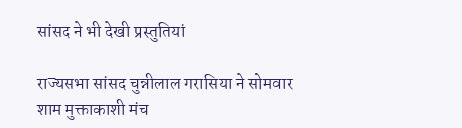सांसद ने भी देखी प्रस्तुतियां

राज्यसभा सांसद चुन्नीलाल गरासिया ने सोमवार शाम मुक्ताकाशी मंच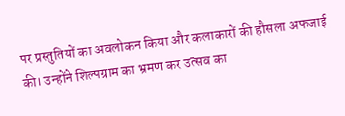पर प्रस्तुतियों का अवलोकन किया और कलाकारों की हौसला अफजाई की। उन्होंने शिल्पग्राम का भ्रमण कर उत्सव का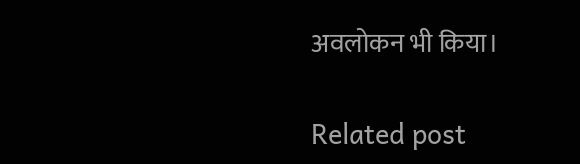अवलोकन भी किया।

Related post